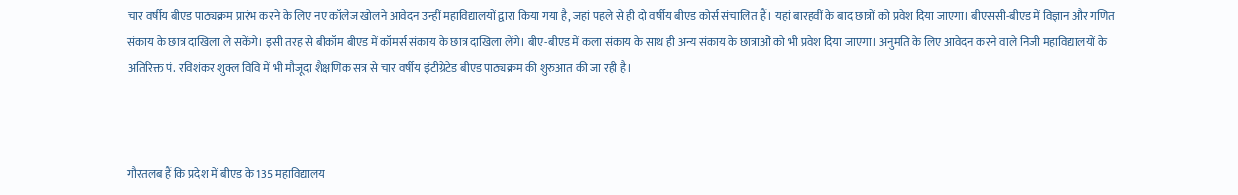चार वर्षीय बीएड पाठ्यक्रम प्रारंभ करने के लिए नए कॉलेज खोलने आवेदन उन्हीं महाविद्यालयों द्वारा किया गया है, जहां पहले से ही दो वर्षीय बीएड कोर्स संचालित हैं। यहां बारहवीं के बाद छात्रों को प्रवेश दिया जाएगा। बीएससी-बीएड में विज्ञान और गणित संकाय के छात्र दाखिला ले सकेंगे। इसी तरह से बीकॉम बीएड में कॉमर्स संकाय के छात्र दाखिला लेंगे। बीए-बीएड में कला संकाय के साथ ही अन्य संकाय के छात्राओं को भी प्रवेश दिया जाएगा। अनुमति के लिए आवेदन करने वाले निजी महाविद्यालयों के अतिरिक्त पं. रविशंकर शुक्ल विवि में भी मौजूदा शैक्षणिक सत्र से चार वर्षीय इंटीग्रेटेड बीएड पाठ्यक्रम की शुरुआत की जा रही है।



गौरतलब हैं कि प्रदेश में बीएड के 135 महाविद्यालय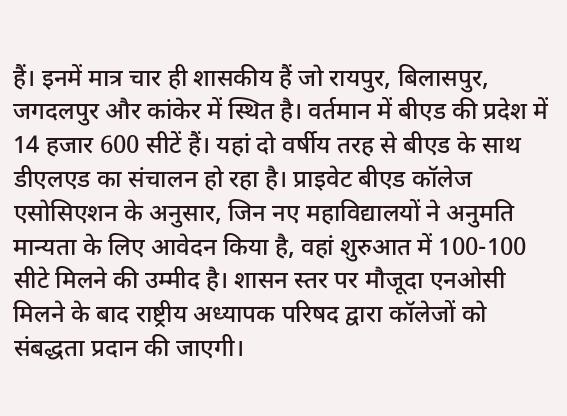हैं। इनमें मात्र चार ही शासकीय हैं जो रायपुर, बिलासपुर, जगदलपुर और कांकेर में स्थित है। वर्तमान में बीएड की प्रदेश में 14 हजार 600 सीटें हैं। यहां दो वर्षीय तरह से बीएड के साथ डीएलएड का संचालन हो रहा है। प्राइवेट बीएड कॉलेज एसोसिएशन के अनुसार, जिन नए महाविद्यालयों ने अनुमति मान्यता के लिए आवेदन किया है, वहां शुरुआत में 100-100 सीटे मिलने की उम्मीद है। शासन स्तर पर मौजूदा एनओसी मिलने के बाद राष्ट्रीय अध्यापक परिषद द्वारा कॉलेजों को संबद्धता प्रदान की जाएगी।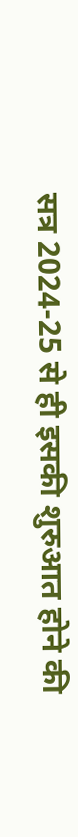सत्र 2024-25 से ही इसकी शुरुआत होने की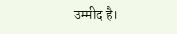उम्मीद है।